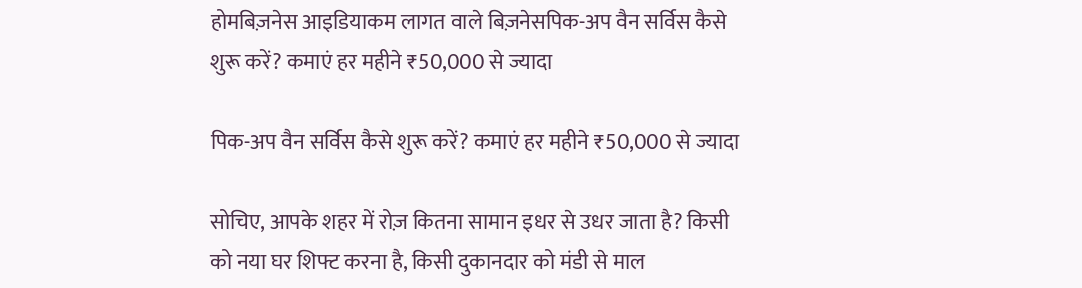होमबिज़नेस आइडियाकम लागत वाले बिज़नेसपिक-अप वैन सर्विस कैसे शुरू करें? कमाएं हर महीने ₹50,000 से ज्यादा

पिक-अप वैन सर्विस कैसे शुरू करें? कमाएं हर महीने ₹50,000 से ज्यादा

सोचिए, आपके शहर में रोज़ कितना सामान इधर से उधर जाता है? किसी को नया घर शिफ्ट करना है, किसी दुकानदार को मंडी से माल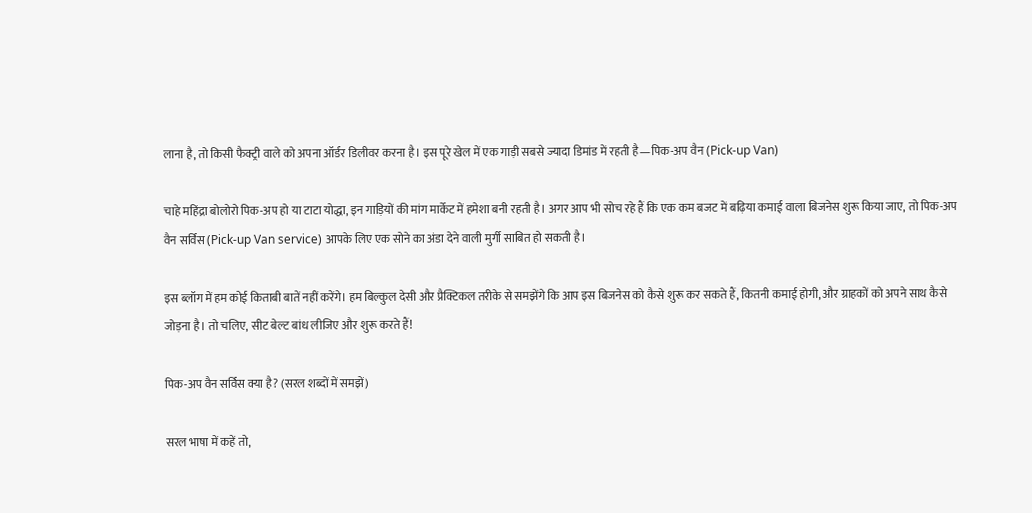लाना है, तो किसी फैक्ट्री वाले को अपना ऑर्डर डिलीवर करना है। इस पूरे खेल में एक गाड़ी सबसे ज्यादा डिमांड में रहती है—पिक-अप वैन (Pick-up Van)

चाहे महिंद्रा बोलोरो पिक-अप हो या टाटा योद्धा, इन गाड़ियों की मांग मार्केट में हमेशा बनी रहती है। अगर आप भी सोच रहे हैं कि एक कम बजट में बढ़िया कमाई वाला बिजनेस शुरू किया जाए, तो पिक-अप वैन सर्विस (Pick-up Van service) आपके लिए एक सोने का अंडा देने वाली मुर्गी साबित हो सकती है।

इस ब्लॉग में हम कोई किताबी बातें नहीं करेंगे। हम बिल्कुल देसी और प्रैक्टिकल तरीके से समझेंगे कि आप इस बिजनेस को कैसे शुरू कर सकते हैं, कितनी कमाई होगी, और ग्राहकों को अपने साथ कैसे जोड़ना है। तो चलिए, सीट बेल्ट बांध लीजिए और शुरू करते हैं!

पिक-अप वैन सर्विस क्या है? (सरल शब्दों में समझें)

सरल भाषा में कहें तो,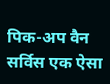पिक-अप वैन सर्विस एक ऐसा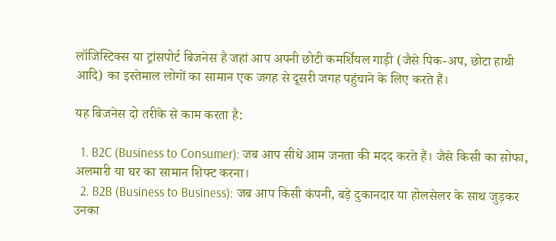लॉजिस्टिक्स या ट्रांसपोर्ट बिजनेस है जहां आप अपनी छोटी कमर्शियल गाड़ी (जैसे पिक-अप, छोटा हाथी आदि) का इस्तेमाल लोगों का सामान एक जगह से दूसरी जगह पहुंचाने के लिए करते हैं।

यह बिजनेस दो तरीके से काम करता है:

  1. B2C (Business to Consumer): जब आप सीधे आम जनता की मदद करते हैं। जैसे किसी का सोफा, अलमारी या घर का सामान शिफ्ट करना।
  2. B2B (Business to Business): जब आप किसी कंपनी, बड़े दुकानदार या होलसेलर के साथ जुड़कर उनका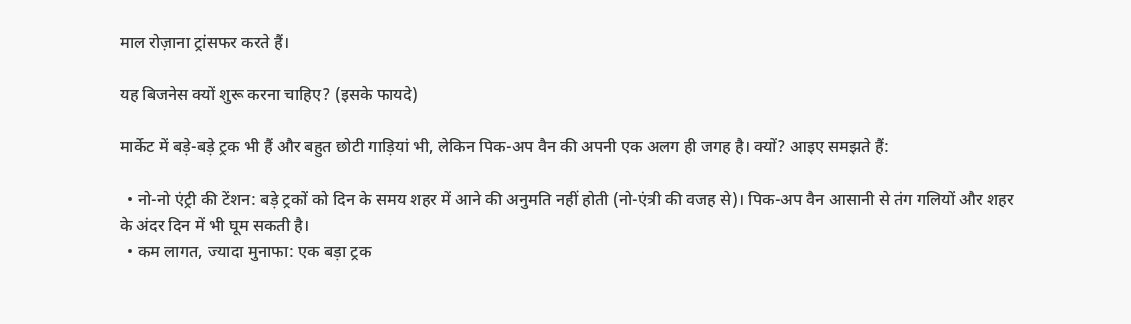माल रोज़ाना ट्रांसफर करते हैं।

यह बिजनेस क्यों शुरू करना चाहिए? (इसके फायदे)

मार्केट में बड़े-बड़े ट्रक भी हैं और बहुत छोटी गाड़ियां भी, लेकिन पिक-अप वैन की अपनी एक अलग ही जगह है। क्यों? आइए समझते हैं:

  • नो-नो एंट्री की टेंशन: बड़े ट्रकों को दिन के समय शहर में आने की अनुमति नहीं होती (नो-एंत्री की वजह से)। पिक-अप वैन आसानी से तंग गलियों और शहर के अंदर दिन में भी घूम सकती है।
  • कम लागत, ज्यादा मुनाफा: एक बड़ा ट्रक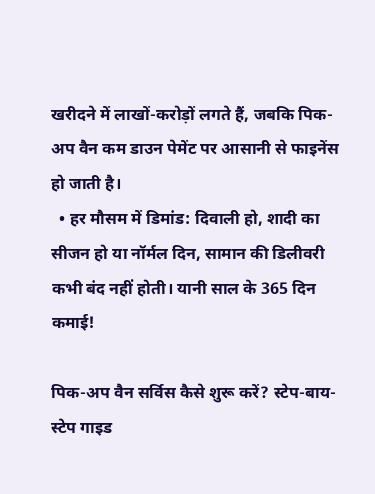खरीदने में लाखों-करोड़ों लगते हैं, जबकि पिक-अप वैन कम डाउन पेमेंट पर आसानी से फाइनेंस हो जाती है।
  • हर मौसम में डिमांड: दिवाली हो, शादी का सीजन हो या नॉर्मल दिन, सामान की डिलीवरी कभी बंद नहीं होती। यानी साल के 365 दिन कमाई!

पिक-अप वैन सर्विस कैसे शुरू करें? स्टेप-बाय-स्टेप गाइड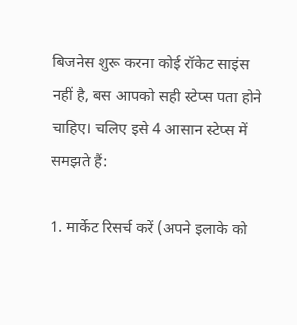बिजनेस शुरू करना कोई रॉकेट साइंस नहीं है, बस आपको सही स्टेप्स पता होने चाहिए। चलिए इसे 4 आसान स्टेप्स में समझते हैं:

1. मार्केट रिसर्च करें (अपने इलाके को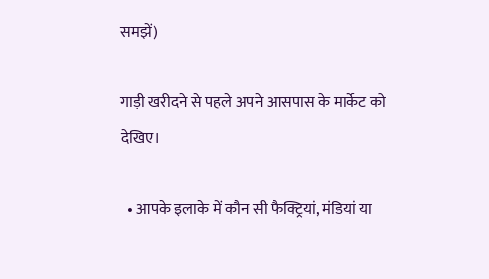समझें)

गाड़ी खरीदने से पहले अपने आसपास के मार्केट को देखिए।

  • आपके इलाके में कौन सी फैक्ट्रियां, मंडियां या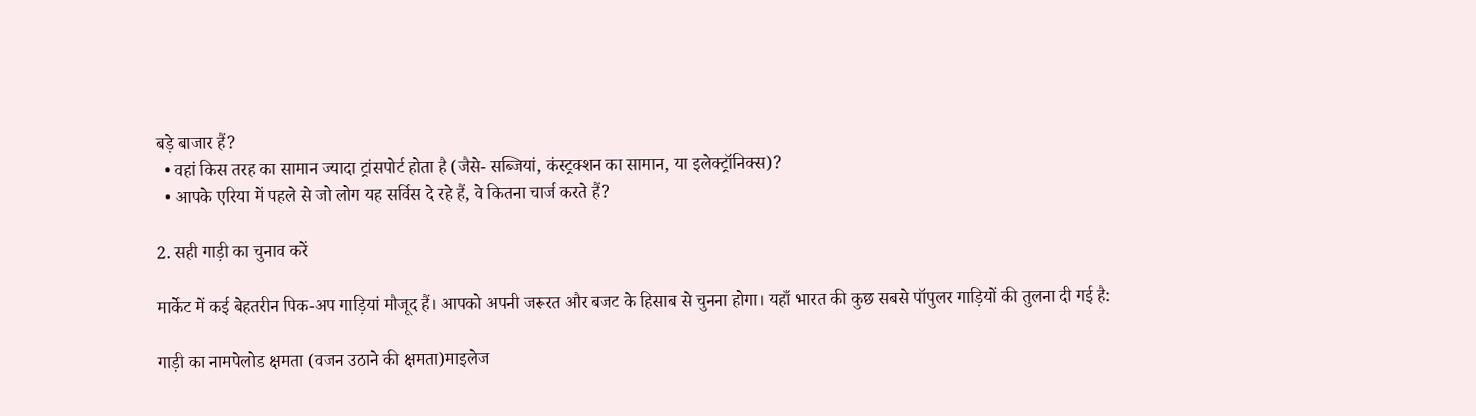बड़े बाजार हैं?
  • वहां किस तरह का सामान ज्यादा ट्रांसपोर्ट होता है (जैसे- सब्जियां, कंस्ट्रक्शन का सामान, या इलेक्ट्रॉनिक्स)?
  • आपके एरिया में पहले से जो लोग यह सर्विस दे रहे हैं, वे कितना चार्ज करते हैं?

2. सही गाड़ी का चुनाव करें

मार्केट में कई बेहतरीन पिक-अप गाड़ियां मौजूद हैं। आपको अपनी जरूरत और बजट के हिसाब से चुनना होगा। यहाँ भारत की कुछ सबसे पॉपुलर गाड़ियों की तुलना दी गई है:

गाड़ी का नामपेलोड क्षमता (वजन उठाने की क्षमता)माइलेज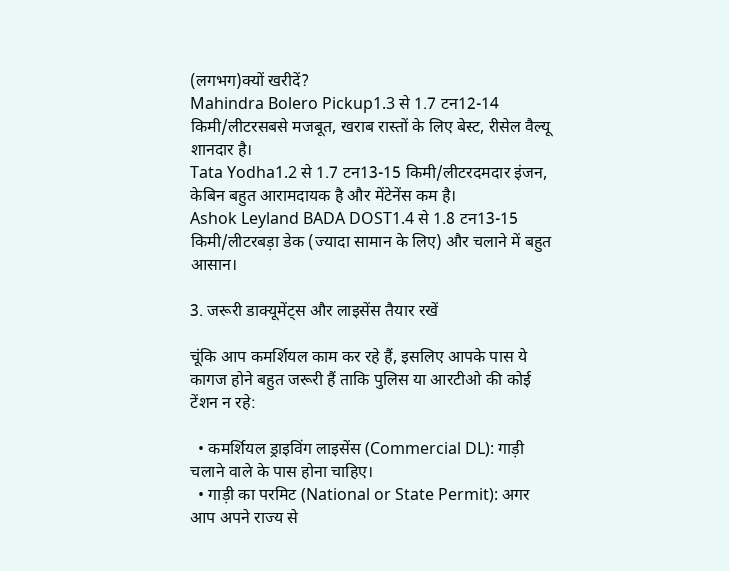(लगभग)क्यों खरीदें?
Mahindra Bolero Pickup1.3 से 1.7 टन12-14 किमी/लीटरसबसे मजबूत, खराब रास्तों के लिए बेस्ट, रीसेल वैल्यू शानदार है।
Tata Yodha1.2 से 1.7 टन13-15 किमी/लीटरदमदार इंजन, केबिन बहुत आरामदायक है और मेंटेनेंस कम है।
Ashok Leyland BADA DOST1.4 से 1.8 टन13-15 किमी/लीटरबड़ा डेक (ज्यादा सामान के लिए) और चलाने में बहुत आसान।

3. जरूरी डाक्यूमेंट्स और लाइसेंस तैयार रखें

चूंकि आप कमर्शियल काम कर रहे हैं, इसलिए आपके पास ये कागज होने बहुत जरूरी हैं ताकि पुलिस या आरटीओ की कोई टेंशन न रहे:

  • कमर्शियल ड्राइविंग लाइसेंस (Commercial DL): गाड़ी चलाने वाले के पास होना चाहिए।
  • गाड़ी का परमिट (National or State Permit): अगर आप अपने राज्य से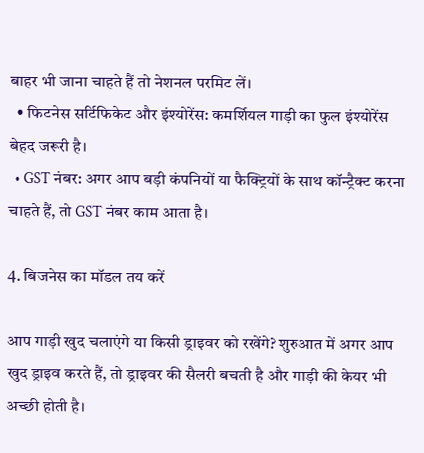बाहर भी जाना चाहते हैं तो नेशनल परमिट लें।
  • फिटनेस सर्टिफिकेट और इंश्योरेंस: कमर्शियल गाड़ी का फुल इंश्योरेंस बेहद जरूरी है।
  • GST नंबर: अगर आप बड़ी कंपनियों या फैक्ट्रियों के साथ कॉन्ट्रैक्ट करना चाहते हैं, तो GST नंबर काम आता है।

4. बिजनेस का मॉडल तय करें

आप गाड़ी खुद चलाएंगे या किसी ड्राइवर को रखेंगे? शुरुआत में अगर आप खुद ड्राइव करते हैं, तो ड्राइवर की सैलरी बचती है और गाड़ी की केयर भी अच्छी होती है।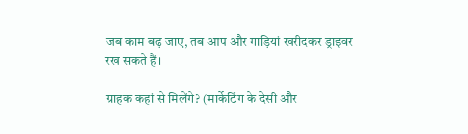जब काम बढ़ जाए, तब आप और गाड़ियां खरीदकर ड्राइवर रख सकते हैं।

ग्राहक कहां से मिलेंगे? (मार्केटिंग के देसी और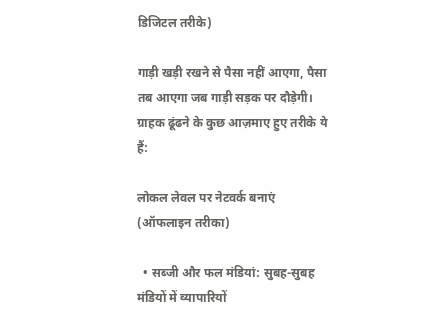डिजिटल तरीके)

गाड़ी खड़ी रखने से पैसा नहीं आएगा, पैसा तब आएगा जब गाड़ी सड़क पर दौड़ेगी। ग्राहक ढूंढने के कुछ आज़माए हुए तरीके ये हैं:

लोकल लेवल पर नेटवर्क बनाएं (ऑफलाइन तरीका)

  • सब्जी और फल मंडियां: सुबह-सुबह मंडियों में व्यापारियों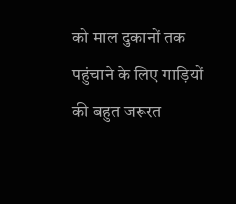को माल दुकानों तक पहुंचाने के लिए गाड़ियों की बहुत जरूरत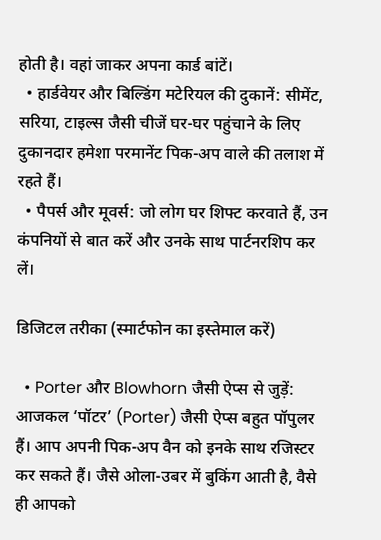होती है। वहां जाकर अपना कार्ड बांटें।
  • हार्डवेयर और बिल्डिंग मटेरियल की दुकानें: सीमेंट, सरिया, टाइल्स जैसी चीजें घर-घर पहुंचाने के लिए दुकानदार हमेशा परमानेंट पिक-अप वाले की तलाश में रहते हैं।
  • पैपर्स और मूवर्स: जो लोग घर शिफ्ट करवाते हैं, उन कंपनियों से बात करें और उनके साथ पार्टनरशिप कर लें।

डिजिटल तरीका (स्मार्टफोन का इस्तेमाल करें)

  • Porter और Blowhorn जैसी ऐप्स से जुड़ें: आजकल ‘पॉटर’ (Porter) जैसी ऐप्स बहुत पॉपुलर हैं। आप अपनी पिक-अप वैन को इनके साथ रजिस्टर कर सकते हैं। जैसे ओला-उबर में बुकिंग आती है, वैसे ही आपको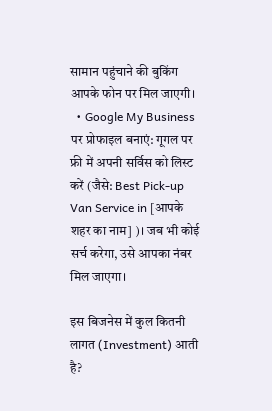सामान पहुंचाने की बुकिंग आपके फोन पर मिल जाएगी।
  • Google My Business पर प्रोफाइल बनाएं: गूगल पर फ्री में अपनी सर्विस को लिस्ट करें (जैसे: Best Pick-up Van Service in [आपके शहर का नाम] )। जब भी कोई सर्च करेगा, उसे आपका नंबर मिल जाएगा।

इस बिजनेस में कुल कितनी लागत (Investment) आती है?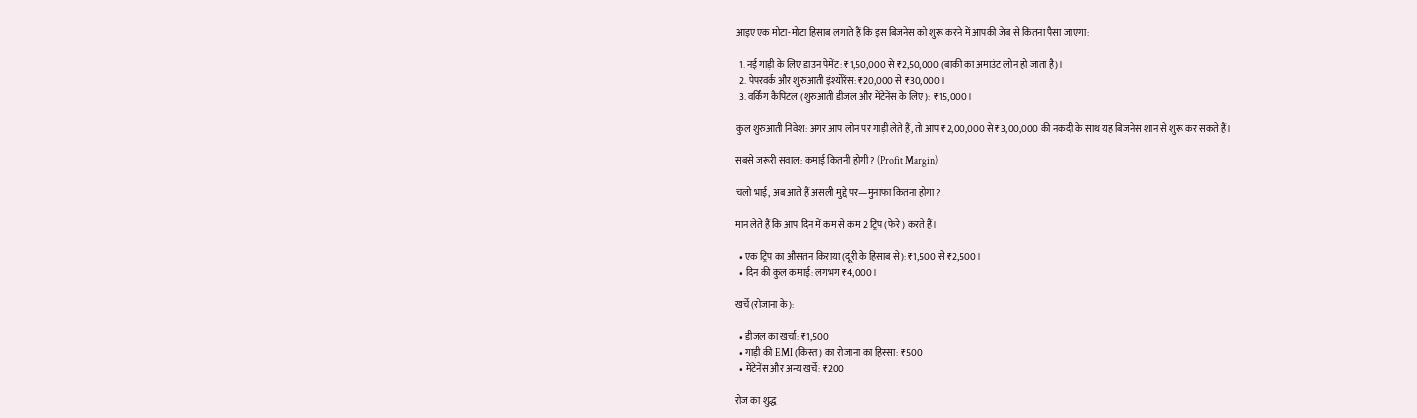आइए एक मोटा-मोटा हिसाब लगाते हैं कि इस बिजनेस को शुरू करने में आपकी जेब से कितना पैसा जाएगा:

  1. नई गाड़ी के लिए डाउन पेमेंट: ₹1,50,000 से ₹2,50,000 (बाकी का अमाउंट लोन हो जाता है)।
  2. पेपरवर्क और शुरुआती इंश्योरेंस: ₹20,000 से ₹30,000।
  3. वर्किंग कैपिटल (शुरुआती डीजल और मेंटेनेंस के लिए): ₹15,000।

कुल शुरुआती निवेश: अगर आप लोन पर गाड़ी लेते हैं, तो आप ₹2,00,000 से ₹3,00,000 की नकदी के साथ यह बिजनेस शान से शुरू कर सकते हैं।

सबसे जरूरी सवाल: कमाई कितनी होगी? (Profit Margin)

चलो भाई, अब आते हैं असली मुद्दे पर—मुनाफा कितना होगा?

मान लेते हैं कि आप दिन में कम से कम 2 ट्रिप (फेरे) करते हैं।

  • एक ट्रिप का औसतन किराया (दूरी के हिसाब से): ₹1,500 से ₹2,500।
  • दिन की कुल कमाई: लगभग ₹4,000।

खर्चे (रोजाना के):

  • डीजल का खर्चा: ₹1,500
  • गाड़ी की EMI (किस्त) का रोजाना का हिस्सा: ₹500
  • मेंटेनेंस और अन्य खर्चे: ₹200

रोज का शुद्ध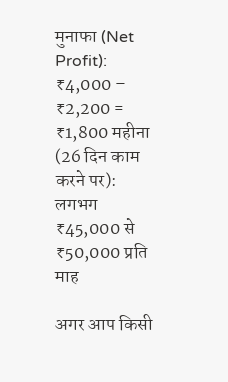मुनाफा (Net Profit): ₹4,000 – ₹2,200 = ₹1,800 महीना (26 दिन काम करने पर): लगभग ₹45,000 से ₹50,000 प्रति माह

अगर आप किसी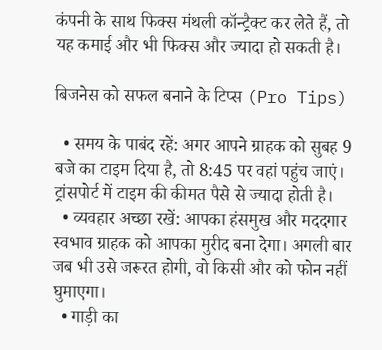कंपनी के साथ फिक्स मंथली कॉन्ट्रैक्ट कर लेते हैं, तो यह कमाई और भी फिक्स और ज्यादा हो सकती है।

बिजनेस को सफल बनाने के टिप्स (Pro Tips)

  • समय के पाबंद रहें: अगर आपने ग्राहक को सुबह 9 बजे का टाइम दिया है, तो 8:45 पर वहां पहुंच जाएं। ट्रांसपोर्ट में टाइम की कीमत पैसे से ज्यादा होती है।
  • व्यवहार अच्छा रखें: आपका हंसमुख और मददगार स्वभाव ग्राहक को आपका मुरीद बना देगा। अगली बार जब भी उसे जरूरत होगी, वो किसी और को फोन नहीं घुमाएगा।
  • गाड़ी का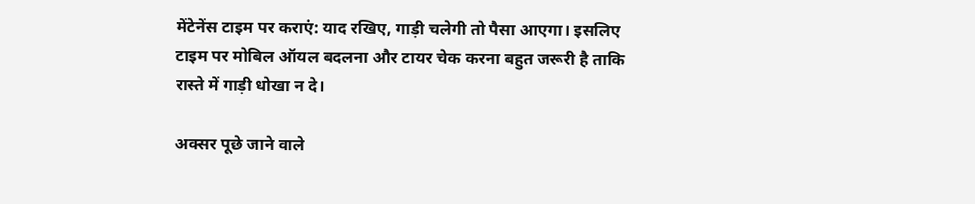मेंटेनेंस टाइम पर कराएं: याद रखिए, गाड़ी चलेगी तो पैसा आएगा। इसलिए टाइम पर मोबिल ऑयल बदलना और टायर चेक करना बहुत जरूरी है ताकि रास्ते में गाड़ी धोखा न दे।

अक्सर पूछे जाने वाले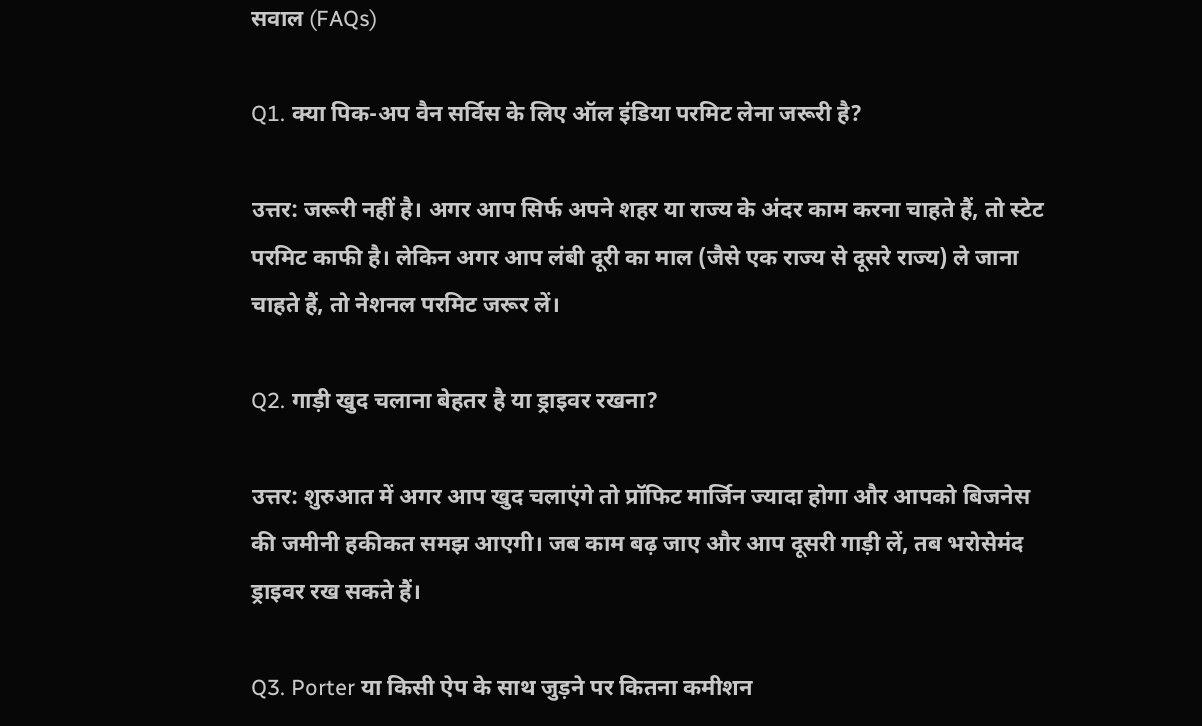सवाल (FAQs)

Q1. क्या पिक-अप वैन सर्विस के लिए ऑल इंडिया परमिट लेना जरूरी है?

उत्तर: जरूरी नहीं है। अगर आप सिर्फ अपने शहर या राज्य के अंदर काम करना चाहते हैं, तो स्टेट परमिट काफी है। लेकिन अगर आप लंबी दूरी का माल (जैसे एक राज्य से दूसरे राज्य) ले जाना चाहते हैं, तो नेशनल परमिट जरूर लें।

Q2. गाड़ी खुद चलाना बेहतर है या ड्राइवर रखना?

उत्तर: शुरुआत में अगर आप खुद चलाएंगे तो प्रॉफिट मार्जिन ज्यादा होगा और आपको बिजनेस की जमीनी हकीकत समझ आएगी। जब काम बढ़ जाए और आप दूसरी गाड़ी लें, तब भरोसेमंद ड्राइवर रख सकते हैं।

Q3. Porter या किसी ऐप के साथ जुड़ने पर कितना कमीशन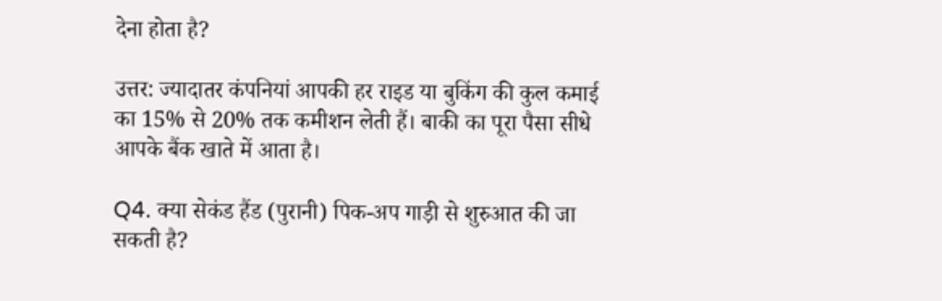देना होता है?

उत्तर: ज्यादातर कंपनियां आपकी हर राइड या बुकिंग की कुल कमाई का 15% से 20% तक कमीशन लेती हैं। बाकी का पूरा पैसा सीधे आपके बैंक खाते में आता है।

Q4. क्या सेकंड हैंड (पुरानी) पिक-अप गाड़ी से शुरुआत की जा सकती है?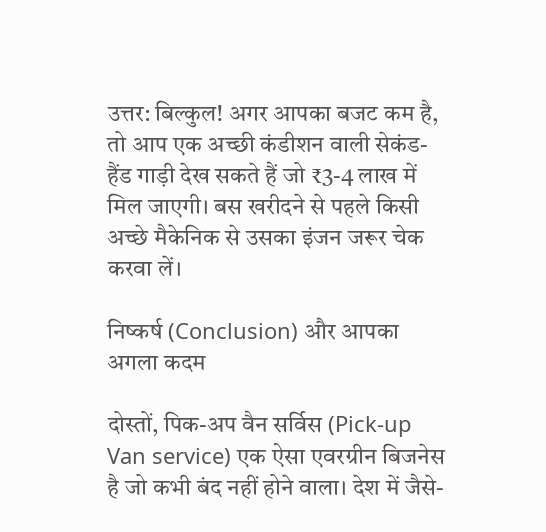उत्तर: बिल्कुल! अगर आपका बजट कम है, तो आप एक अच्छी कंडीशन वाली सेकंड-हैंड गाड़ी देख सकते हैं जो ₹3-4 लाख में मिल जाएगी। बस खरीदने से पहले किसी अच्छे मैकेनिक से उसका इंजन जरूर चेक करवा लें।

निष्कर्ष (Conclusion) और आपका अगला कदम

दोस्तों, पिक-अप वैन सर्विस (Pick-up Van service) एक ऐसा एवरग्रीन बिजनेस है जो कभी बंद नहीं होने वाला। देश में जैसे-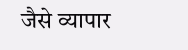जैसे व्यापार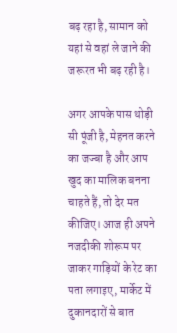बढ़ रहा है, सामान को यहां से वहां ले जाने की जरूरत भी बढ़ रही है।

अगर आपके पास थोड़ी सी पूंजी है, मेहनत करने का जज्बा है और आप खुद का मालिक बनना चाहते हैं, तो देर मत कीजिए। आज ही अपने नजदीकी शोरूम पर जाकर गाड़ियों के रेट का पता लगाइए, मार्केट में दुकानदारों से बात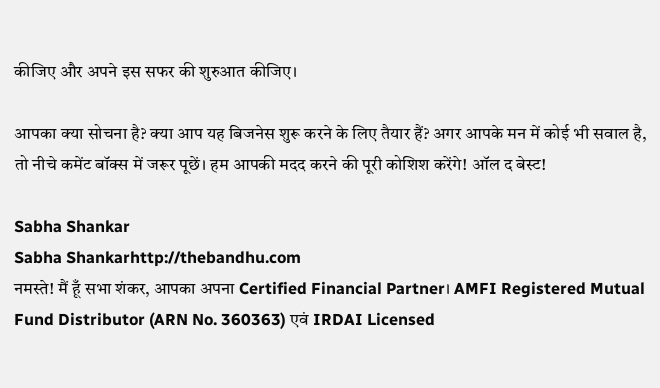कीजिए और अपने इस सफर की शुरुआत कीजिए।

आपका क्या सोचना है? क्या आप यह बिजनेस शुरू करने के लिए तैयार हैं? अगर आपके मन में कोई भी सवाल है, तो नीचे कमेंट बॉक्स में जरूर पूछें। हम आपकी मदद करने की पूरी कोशिश करेंगे! ऑल द बेस्ट!

Sabha Shankar
Sabha Shankarhttp://thebandhu.com
नमस्ते! मैं हूँ सभा शंकर, आपका अपना Certified Financial Partner। AMFI Registered Mutual Fund Distributor (ARN No. 360363) एवं IRDAI Licensed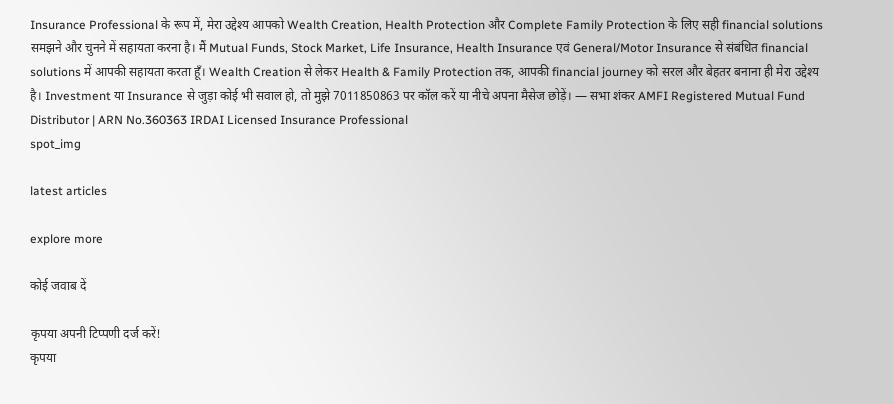Insurance Professional के रूप में, मेरा उद्देश्य आपको Wealth Creation, Health Protection और Complete Family Protection के लिए सही financial solutions समझने और चुनने में सहायता करना है। मैं Mutual Funds, Stock Market, Life Insurance, Health Insurance एवं General/Motor Insurance से संबंधित financial solutions में आपकी सहायता करता हूँ। Wealth Creation से लेकर Health & Family Protection तक, आपकी financial journey को सरल और बेहतर बनाना ही मेरा उद्देश्य है। Investment या Insurance से जुड़ा कोई भी सवाल हो, तो मुझे 7011850863 पर कॉल करें या नीचे अपना मैसेज छोड़ें। — सभा शंकर AMFI Registered Mutual Fund Distributor | ARN No.360363 IRDAI Licensed Insurance Professional
spot_img

latest articles

explore more

कोई जवाब दें

कृपया अपनी टिप्पणी दर्ज करें!
कृपया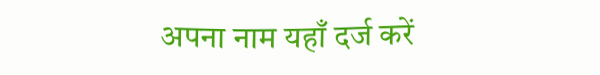अपना नाम यहाँ दर्ज करें